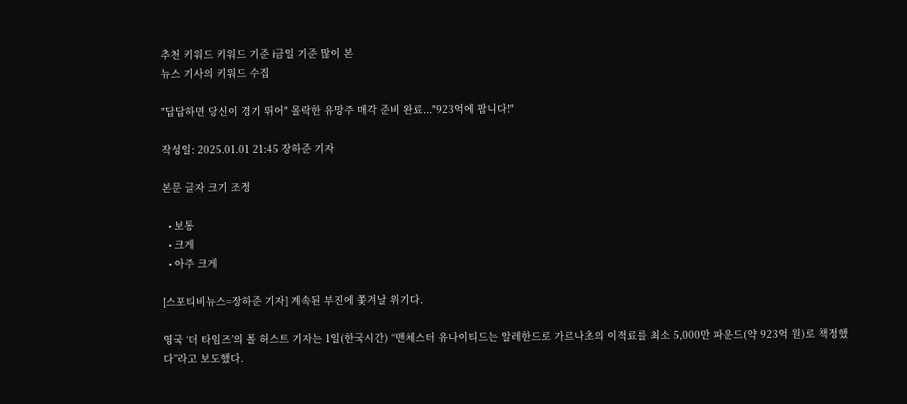추천 키워드 키워드 기준 i금일 기준 많이 본
뉴스 기사의 키워드 수집

"답답하면 당신이 경기 뛰어" 몰락한 유망주 매각 준비 완료..."923억에 팝니다!"

작성일: 2025.01.01 21:45 장하준 기자

본문 글자 크기 조정

  • 보통
  • 크게
  • 아주 크게

[스포티비뉴스=장하준 기자] 계속된 부진에 쫓겨날 위기다.

영국 ‘더 타임즈’의 폴 허스트 기자는 1일(한국시간) “맨체스터 유나이티드는 알레한드로 가르나초의 이적료를 최소 5,000만 파운드(약 923억 원)로 책정했다”라고 보도했다.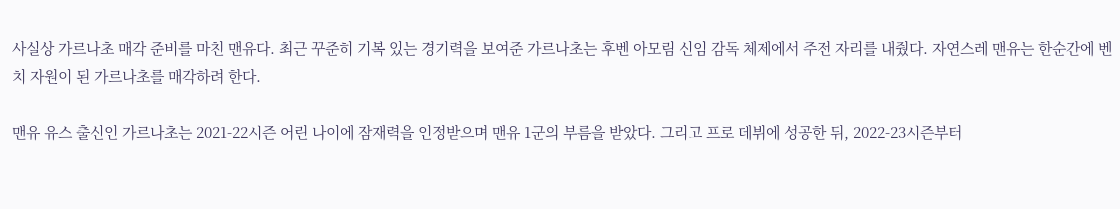사실상 가르나초 매각 준비를 마친 맨유다. 최근 꾸준히 기복 있는 경기력을 보여준 가르나초는 후벤 아모림 신임 감독 체제에서 주전 자리를 내줬다. 자연스레 맨유는 한순간에 벤치 자원이 된 가르나초를 매각하려 한다.

맨유 유스 출신인 가르나초는 2021-22시즌 어린 나이에 잠재력을 인정받으며 맨유 1군의 부름을 받았다. 그리고 프로 데뷔에 성공한 뒤, 2022-23시즌부터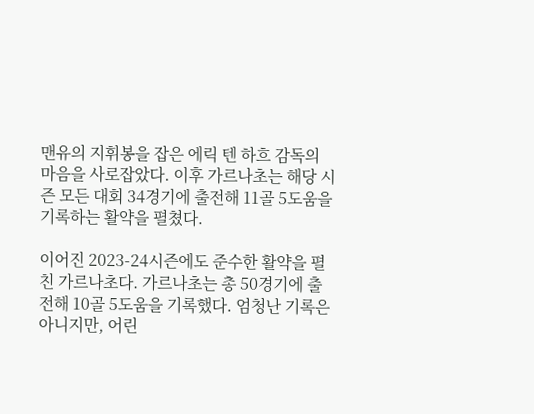맨유의 지휘봉을 잡은 에릭 텐 하흐 감독의 마음을 사로잡았다. 이후 가르나초는 해당 시즌 모든 대회 34경기에 출전해 11골 5도움을 기록하는 활약을 펼쳤다.

이어진 2023-24시즌에도 준수한 활약을 펼친 가르나초다. 가르나초는 총 50경기에 출전해 10골 5도움을 기록했다. 엄청난 기록은 아니지만, 어린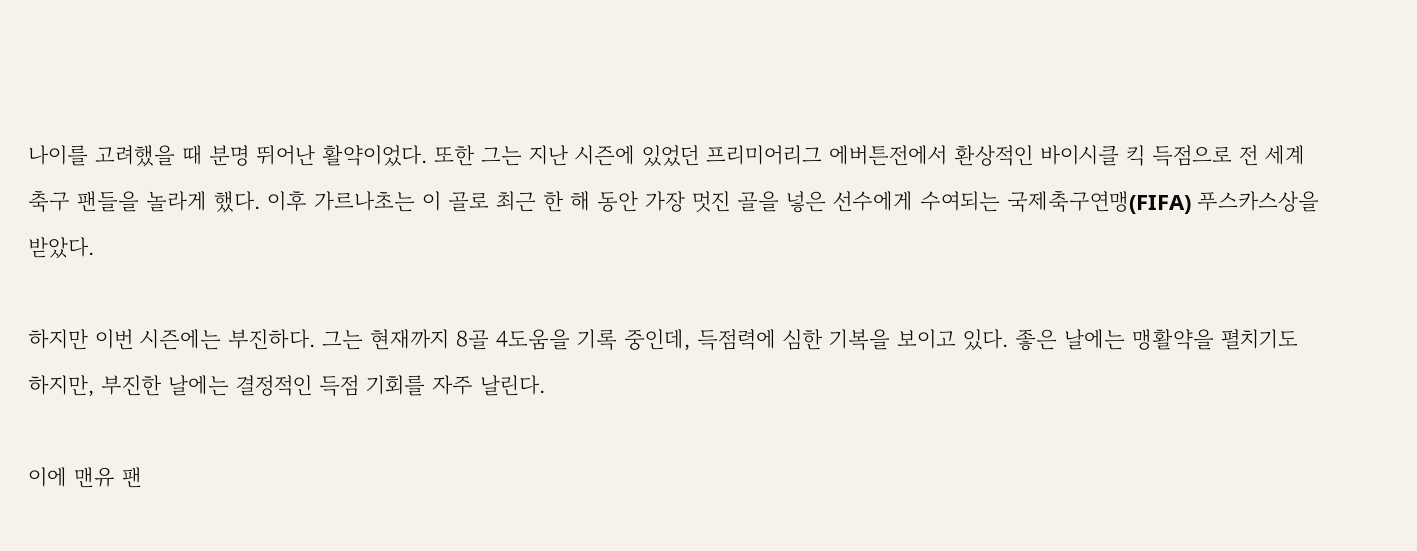나이를 고려했을 때 분명 뛰어난 활약이었다. 또한 그는 지난 시즌에 있었던 프리미어리그 에버튼전에서 환상적인 바이시클 킥 득점으로 전 세계 축구 팬들을 놀라게 했다. 이후 가르나초는 이 골로 최근 한 해 동안 가장 멋진 골을 넣은 선수에게 수여되는 국제축구연맹(FIFA) 푸스카스상을 받았다.

하지만 이번 시즌에는 부진하다. 그는 현재까지 8골 4도움을 기록 중인데, 득점력에 심한 기복을 보이고 있다. 좋은 날에는 맹활약을 펼치기도 하지만, 부진한 날에는 결정적인 득점 기회를 자주 날린다.

이에 맨유 팬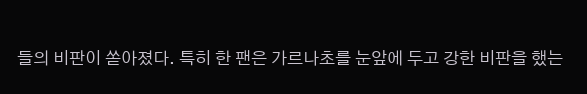들의 비판이 쏟아졌다. 특히 한 팬은 가르나초를 눈앞에 두고 강한 비판을 했는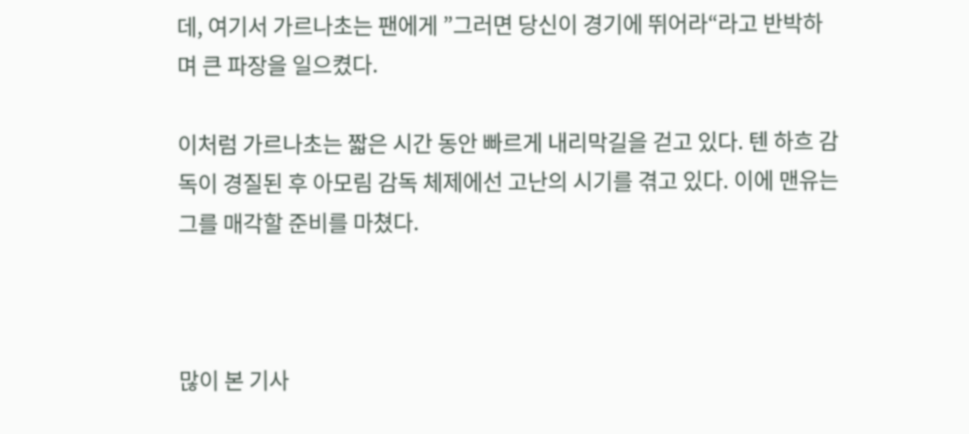데, 여기서 가르나초는 팬에게 ”그러면 당신이 경기에 뛰어라“라고 반박하며 큰 파장을 일으켰다.

이처럼 가르나초는 짧은 시간 동안 빠르게 내리막길을 걷고 있다. 텐 하흐 감독이 경질된 후 아모림 감독 체제에선 고난의 시기를 겪고 있다. 이에 맨유는 그를 매각할 준비를 마쳤다.



많이 본 기사